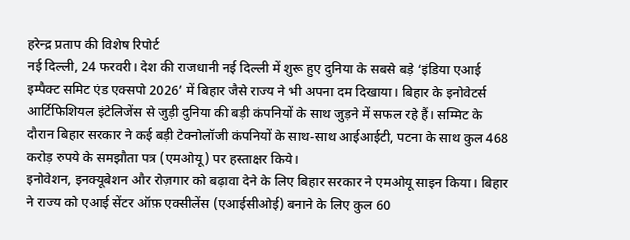हरेन्द्र प्रताप की विशेष रिपोर्ट
नई दिल्ली, 24 फरवरी। देश की राजधानी नई दिल्ली में शुरू हुए दुनिया के सबसे बड़े ‘इंडिया एआई इम्पैक्ट समिट एंड एक्सपो 2026’ में बिहार जैसे राज्य ने भी अपना दम दिखाया। बिहार के इनोवेटर्स आर्टिफिशियल इंटेलिजेंस से जुड़ी दुनिया की बड़ी कंपनियों के साथ जुड़ने में सफल रहे हैं। सम्मिट के दौरान बिहार सरकार ने कई बड़ी टेक्नोलॉजी कंपनियों के साथ-साथ आईआईटी, पटना के साथ कुल 468 करोड़ रुपये के समझौता पत्र (एमओयू) पर हस्ताक्षर किये।
इनोवेशन, इनक्यूबेशन और रोज़गार को बढ़ावा देने के लिए बिहार सरकार ने एमओयू साइन किया। बिहार ने राज्य को एआई सेंटर ऑफ़ एक्सीलेंस (एआईसीओई) बनाने के लिए कुल 60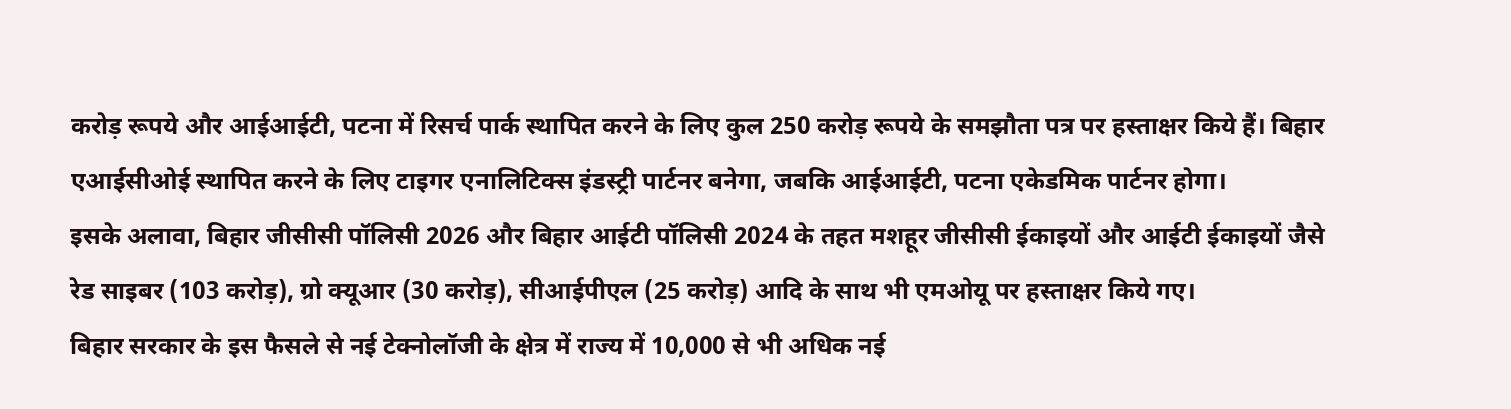करोड़ रूपये और आईआईटी, पटना में रिसर्च पार्क स्थापित करने के लिए कुल 250 करोड़ रूपये के समझौता पत्र पर हस्ताक्षर किये हैं। बिहार एआईसीओई स्थापित करने के लिए टाइगर एनालिटिक्स इंडस्ट्री पार्टनर बनेगा, जबकि आईआईटी, पटना एकेडमिक पार्टनर होगा।
इसके अलावा, बिहार जीसीसी पॉलिसी 2026 और बिहार आईटी पॉलिसी 2024 के तहत मशहूर जीसीसी ईकाइयों और आईटी ईकाइयों जैसे रेड साइबर (103 करोड़), ग्रो क्यूआर (30 करोड़), सीआईपीएल (25 करोड़) आदि के साथ भी एमओयू पर हस्ताक्षर किये गए।
बिहार सरकार के इस फैसले से नई टेक्नोलॉजी के क्षेत्र में राज्य में 10,000 से भी अधिक नई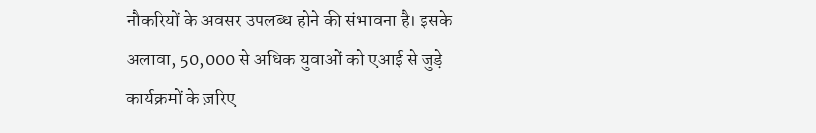नौकरियों के अवसर उपलब्ध होने की संभावना है। इसके अलावा, 50,000 से अधिक युवाओं को एआई से जुड़े कार्यक्रमों के ज़रिए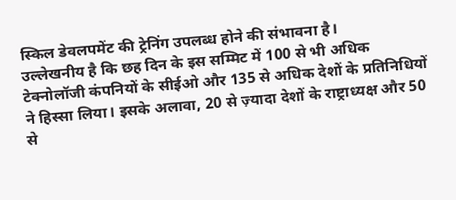स्किल डेवलपमेंट की ट्रेनिंग उपलब्ध होने की संभावना है।
उल्लेखनीय है कि छह दिन के इस सम्मिट में 100 से भी अधिक टेक्नोलॉजी कंपनियों के सीईओ और 135 से अधिक देशों के प्रतिनिधियों ने हिस्सा लिया। इसके अलावा, 20 से ज़्यादा देशों के राष्ट्राध्यक्ष और 50 से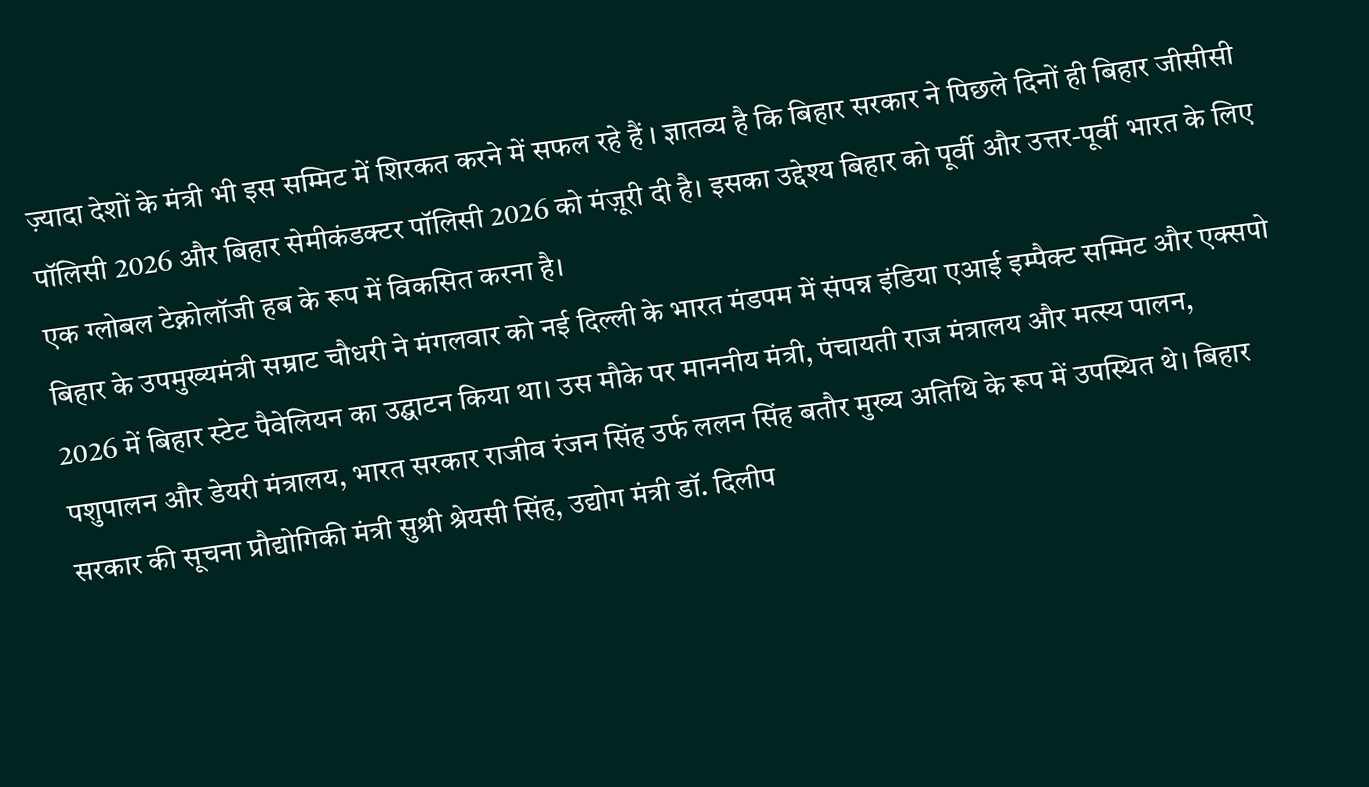ज़्यादा देशों के मंत्री भी इस सम्मिट में शिरकत करने में सफल रहे हैं । ज्ञातव्य है कि बिहार सरकार ने पिछले दिनों ही बिहार जीसीसी पॉलिसी 2026 और बिहार सेमीकंडक्टर पॉलिसी 2026 को मंज़ूरी दी है। इसका उद्देश्य बिहार को पूर्वी और उत्तर-पूर्वी भारत के लिए एक ग्लोबल टेक्नोलॉजी हब के रूप में विकसित करना है।
बिहार के उपमुख्यमंत्री सम्राट चौधरी ने मंगलवार को नई दिल्ली के भारत मंडपम में संपन्न इंडिया एआई इम्पैक्ट सम्मिट और एक्सपो 2026 में बिहार स्टेट पैवेलियन का उद्घाटन किया था। उस मौके पर माननीय मंत्री, पंचायती राज मंत्रालय और मत्स्य पालन, पशुपालन और डेयरी मंत्रालय, भारत सरकार राजीव रंजन सिंह उर्फ ललन सिंह बतौर मुख्य अतिथि के रूप में उपस्थित थे। बिहार सरकार की सूचना प्रौद्योगिकी मंत्री सुश्री श्रेयसी सिंह, उद्योग मंत्री डॉ. दिलीप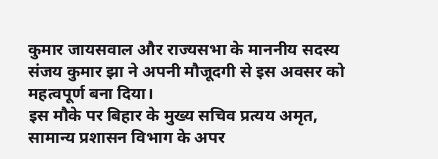कुमार जायसवाल और राज्यसभा के माननीय सदस्य संजय कुमार झा ने अपनी मौजूदगी से इस अवसर को महत्वपूर्ण बना दिया।
इस मौके पर बिहार के मुख्य सचिव प्रत्यय अमृत, सामान्य प्रशासन विभाग के अपर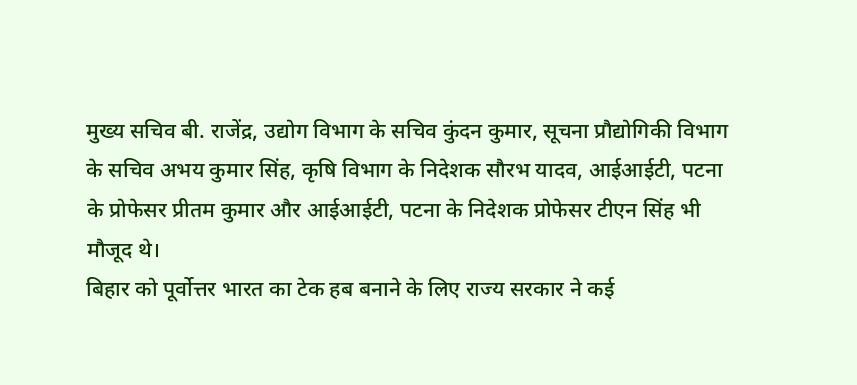मुख्य सचिव बी. राजेंद्र, उद्योग विभाग के सचिव कुंदन कुमार, सूचना प्रौद्योगिकी विभाग के सचिव अभय कुमार सिंह, कृषि विभाग के निदेशक सौरभ यादव, आईआईटी, पटना के प्रोफेसर प्रीतम कुमार और आईआईटी, पटना के निदेशक प्रोफेसर टीएन सिंह भी मौजूद थे।
बिहार को पूर्वोत्तर भारत का टेक हब बनाने के लिए राज्य सरकार ने कई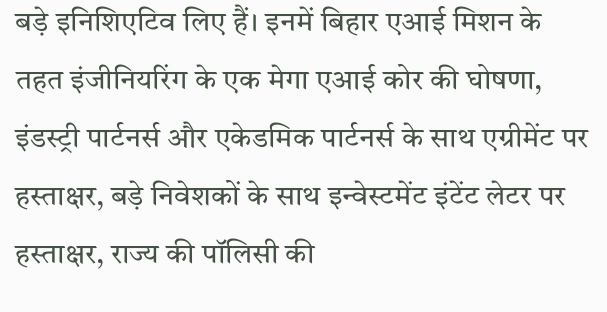बड़े इनिशिएटिव लिए हैं। इनमें बिहार एआई मिशन के तहत इंजीनियरिंग के एक मेगा एआई कोर की घोषणा, इंडस्ट्री पार्टनर्स और एकेडमिक पार्टनर्स के साथ एग्रीमेंट पर हस्ताक्षर, बड़े निवेशकों के साथ इन्वेस्टमेंट इंटेंट लेटर पर हस्ताक्षर, राज्य की पॉलिसी की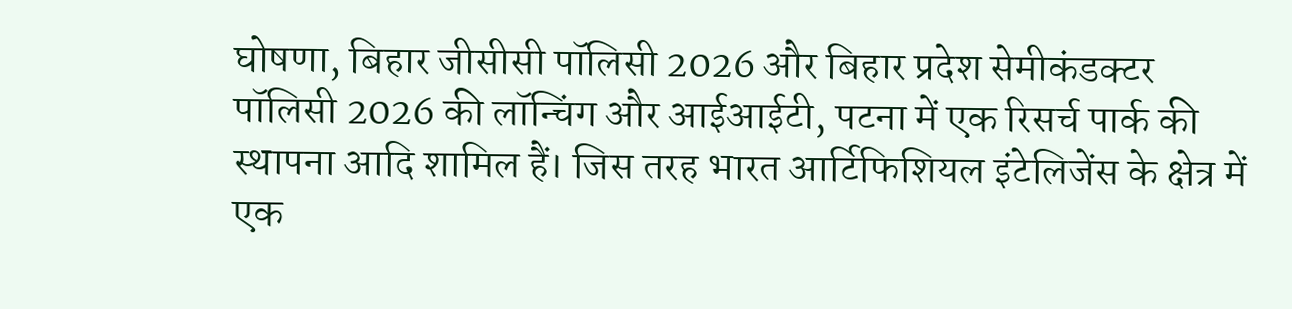घोषणा, बिहार जीसीसी पॉलिसी 2026 और बिहार प्रदेश सेमीकंडक्टर पॉलिसी 2026 की लॉन्चिंग और आईआईटी, पटना में एक रिसर्च पार्क की स्थापना आदि शामिल हैं। जिस तरह भारत आर्टिफिशियल इंटेलिजेंस के क्षेत्र में एक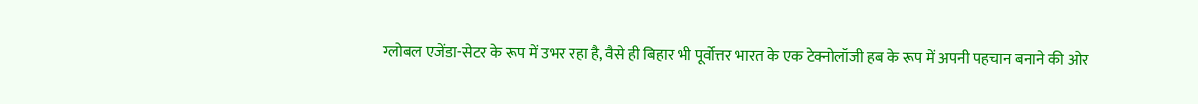ग्लोबल एजेंडा-सेटर के रूप में उभर रहा है, वैसे ही बिहार भी पूर्वोत्तर भारत के एक टेक्नोलॉजी हब के रूप में अपनी पहचान बनाने की ओर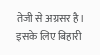तेजी से अग्रसर है। इसके लिए बिहारी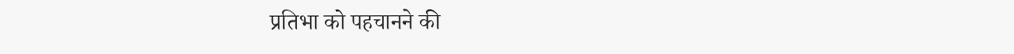प्रतिभा को पहचानने की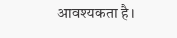आवश्यकता है।